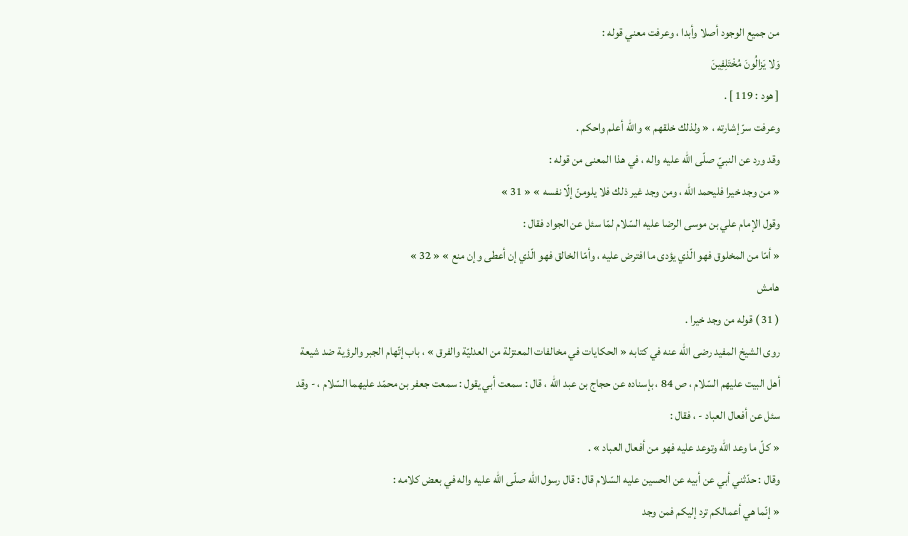من جميع الوجود أصلا وأبدا ، وعرفت معني قوله :
وَلا يَزالُونَ مُخْتَلِفِينَ
[ هود : 119 ] .
وعرفت سرّ إشارته ، « ولذلك خلقهم » واللّه أعلم واحكم .
وقد ورد عن النبيّ صلّى اللّه عليه واله ، في هذا المعنى من قوله :
« من وجد خيرا فليحمد اللّه ، ومن وجد غير ذلك فلا يلومنّ إلّا نفسه » « 31 »
وقول الإمام علي بن موسى الرضا عليه السّلام لمّا سئل عن الجواد فقال :
« أمّا من المخلوق فهو الّذي يؤدى ما افترض عليه ، وأمّا الخالق فهو الّذي إن أعطى وإن منع » « 32 »
هامش
( 31 ) قوله من وجد خيرا .
روى الشيخ المفيد رضى اللّه عنه في كتابه « الحكايات في مخالفات المعتزلة من العدليّة والفرق » ، باب إتّهام الجبر والرؤية ضد شيعة أهل البيت عليهم السّلام ، ص 84 ، بإسناده عن حجاج بن عبد اللّه ، قال : سمعت أبي يقول : سمعت جعفر بن محمّد عليهما السّلام ، - وقد سئل عن أفعال العباد - ، فقال :
« كلّ ما وعد اللّه وتوعد عليه فهو من أفعال العباد » .
وقال : حدّثني أبي عن أبيه عن الحسين عليه السّلام قال : قال رسول اللّه صلّى اللّه عليه واله في بعض كلامه :
« إنّما هي أعمالكم ترد إليكم فمن وجد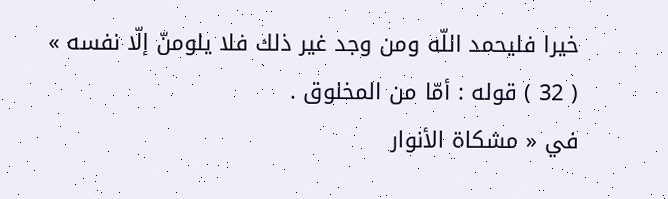خيرا فليحمد اللّه ومن وجد غير ذلك فلا يلومنّ إلّا نفسه »
( 32 ) قوله : أمّا من المخلوق .
في « مشكاة الأنوار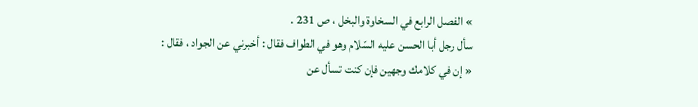» الفصل الرابع في السخاوة والبخل ، ص 231 .
سأل رجل أبا الحسن عليه السّلام وهو في الطواف فقال : أخبرني عن الجواد ، فقال :
« إن في كلامك وجهين فإن كنت تسأل عن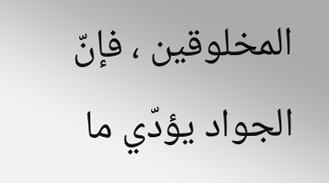المخلوقين ، فإنّ الجواد يؤدّي ما